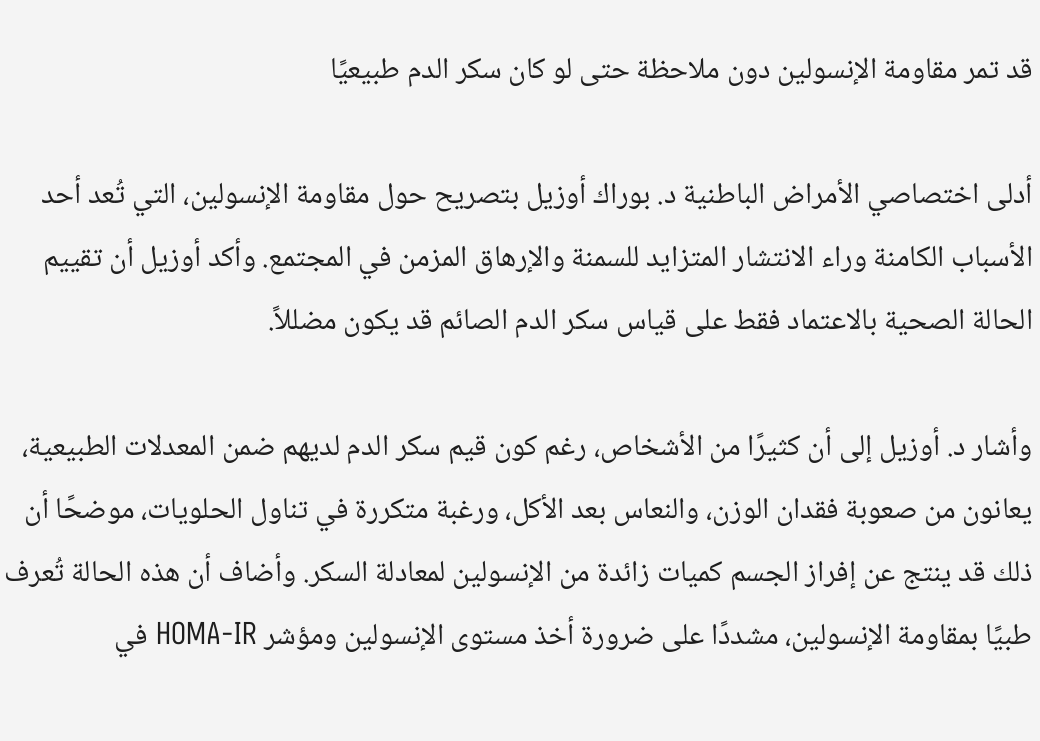قد تمر مقاومة الإنسولين دون ملاحظة حتى لو كان سكر الدم طبيعيًا

أدلى اختصاصي الأمراض الباطنية د. بوراك أوزيل بتصريح حول مقاومة الإنسولين، التي تُعد أحد الأسباب الكامنة وراء الانتشار المتزايد للسمنة والإرهاق المزمن في المجتمع. وأكد أوزيل أن تقييم الحالة الصحية بالاعتماد فقط على قياس سكر الدم الصائم قد يكون مضللاً.

وأشار د. أوزيل إلى أن كثيرًا من الأشخاص، رغم كون قيم سكر الدم لديهم ضمن المعدلات الطبيعية، يعانون من صعوبة فقدان الوزن، والنعاس بعد الأكل، ورغبة متكررة في تناول الحلويات، موضحًا أن ذلك قد ينتج عن إفراز الجسم كميات زائدة من الإنسولين لمعادلة السكر. وأضاف أن هذه الحالة تُعرف طبيًا بمقاومة الإنسولين، مشددًا على ضرورة أخذ مستوى الإنسولين ومؤشر HOMA-IR في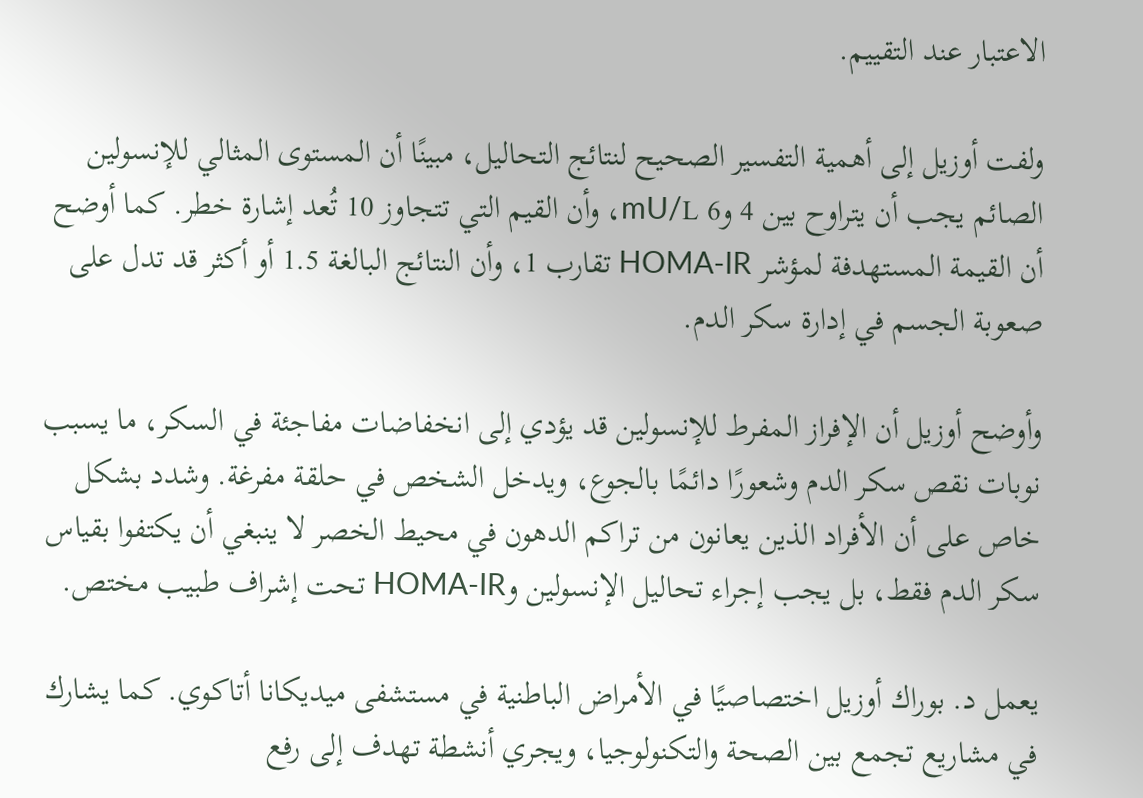الاعتبار عند التقييم.

ولفت أوزيل إلى أهمية التفسير الصحيح لنتائج التحاليل، مبينًا أن المستوى المثالي للإنسولين الصائم يجب أن يتراوح بين 4 و6 mU/L، وأن القيم التي تتجاوز 10 تُعد إشارة خطر. كما أوضح أن القيمة المستهدفة لمؤشر HOMA-IR تقارب 1، وأن النتائج البالغة 1.5 أو أكثر قد تدل على صعوبة الجسم في إدارة سكر الدم.

وأوضح أوزيل أن الإفراز المفرط للإنسولين قد يؤدي إلى انخفاضات مفاجئة في السكر، ما يسبب نوبات نقص سكر الدم وشعورًا دائمًا بالجوع، ويدخل الشخص في حلقة مفرغة. وشدد بشكل خاص على أن الأفراد الذين يعانون من تراكم الدهون في محيط الخصر لا ينبغي أن يكتفوا بقياس سكر الدم فقط، بل يجب إجراء تحاليل الإنسولين وHOMA-IR تحت إشراف طبيب مختص.

يعمل د. بوراك أوزيل اختصاصيًا في الأمراض الباطنية في مستشفى ميديكانا أتاكوي. كما يشارك في مشاريع تجمع بين الصحة والتكنولوجيا، ويجري أنشطة تهدف إلى رفع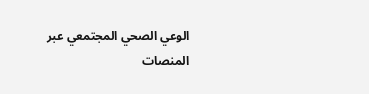الوعي الصحي المجتمعي عبر المنصات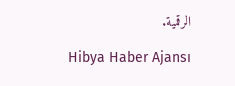الرقمية.

Hibya Haber Ajansı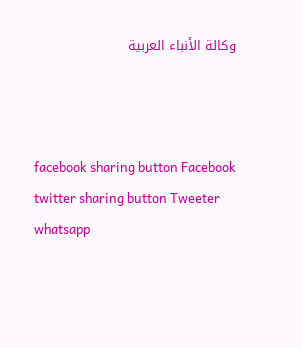وكالة الأنباء العربية



facebook sharing button Facebook
twitter sharing button Tweeter
whatsapp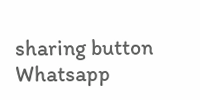sharing button Whatsapp